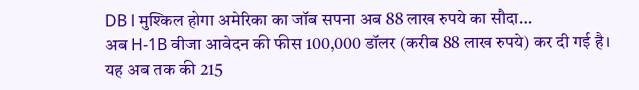DB l मुश्किल होगा अमेरिका का जॉब सपना अब 88 लाख रुपये का सौदा…
अब H-1B वीजा आवेदन की फीस 100,000 डॉलर (करीब 88 लाख रुपये) कर दी गई है। यह अब तक की 215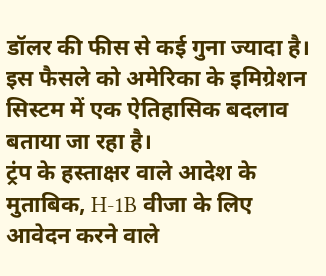डॉलर की फीस से कई गुना ज्यादा है। इस फैसले को अमेरिका के इमिग्रेशन सिस्टम में एक ऐतिहासिक बदलाव बताया जा रहा है।
ट्रंप के हस्ताक्षर वाले आदेश के मुताबिक, H-1B वीजा के लिए आवेदन करने वाले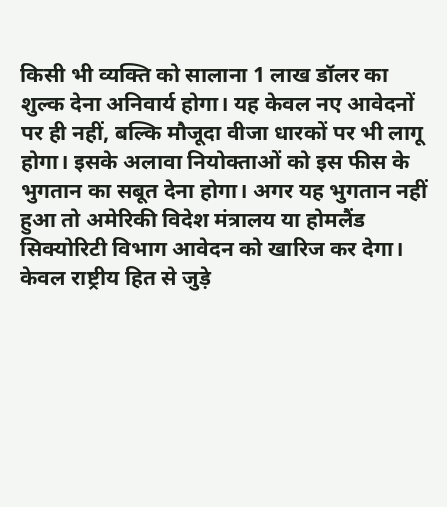किसी भी व्यक्ति को सालाना 1 लाख डॉलर का शुल्क देना अनिवार्य होगा। यह केवल नए आवेदनों पर ही नहीं, बल्कि मौजूदा वीजा धारकों पर भी लागू होगा। इसके अलावा नियोक्ताओं को इस फीस के भुगतान का सबूत देना होगा। अगर यह भुगतान नहीं हुआ तो अमेरिकी विदेश मंत्रालय या होमलैंड सिक्योरिटी विभाग आवेदन को खारिज कर देगा। केवल राष्ट्रीय हित से जुड़े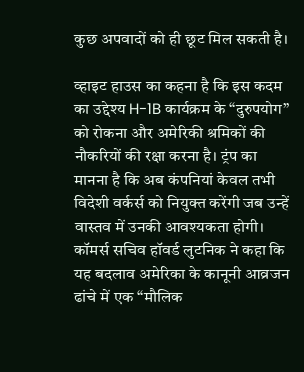कुछ अपवादों को ही छूट मिल सकती है।

व्हाइट हाउस का कहना है कि इस कदम का उद्देश्य H-1B कार्यक्रम के “दुरुपयोग” को रोकना और अमेरिकी श्रमिकों की नौकरियों की रक्षा करना है। ट्रंप का मानना है कि अब कंपनियां केवल तभी विदेशी वर्कर्स को नियुक्त करेंगी जब उन्हें वास्तव में उनकी आवश्यकता होगी। कॉमर्स सचिव हॉवर्ड लुटनिक ने कहा कि यह बदलाव अमेरिका के कानूनी आव्रजन ढांचे में एक “मौलिक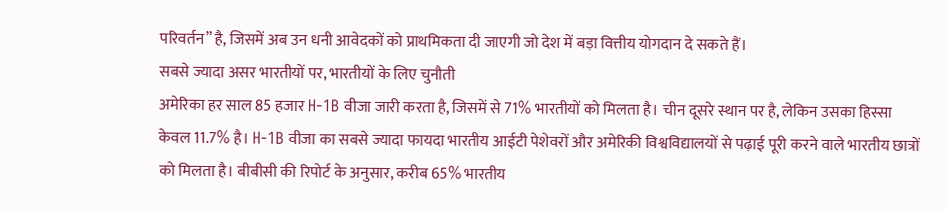परिवर्तन” है, जिसमें अब उन धनी आवेदकों को प्राथमिकता दी जाएगी जो देश में बड़ा वित्तीय योगदान दे सकते हैं।
सबसे ज्यादा असर भारतीयों पर, भारतीयों के लिए चुनौती
अमेरिका हर साल 85 हजार H-1B वीजा जारी करता है, जिसमें से 71% भारतीयों को मिलता है। चीन दूसरे स्थान पर है, लेकिन उसका हिस्सा केवल 11.7% है। H-1B वीजा का सबसे ज्यादा फायदा भारतीय आईटी पेशेवरों और अमेरिकी विश्वविद्यालयों से पढ़ाई पूरी करने वाले भारतीय छात्रों को मिलता है। बीबीसी की रिपोर्ट के अनुसार, करीब 65% भारतीय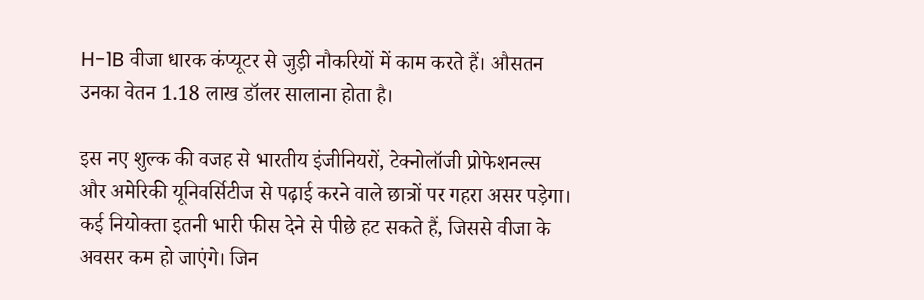H-1B वीजा धारक कंप्यूटर से जुड़ी नौकरियों में काम करते हैं। औसतन उनका वेतन 1.18 लाख डॉलर सालाना होता है।

इस नए शुल्क की वजह से भारतीय इंजीनियरों, टेक्नोलॉजी प्रोफेशनल्स और अमेरिकी यूनिवर्सिटीज से पढ़ाई करने वाले छात्रों पर गहरा असर पड़ेगा। कई नियोक्ता इतनी भारी फीस देने से पीछे हट सकते हैं, जिससे वीजा के अवसर कम हो जाएंगे। जिन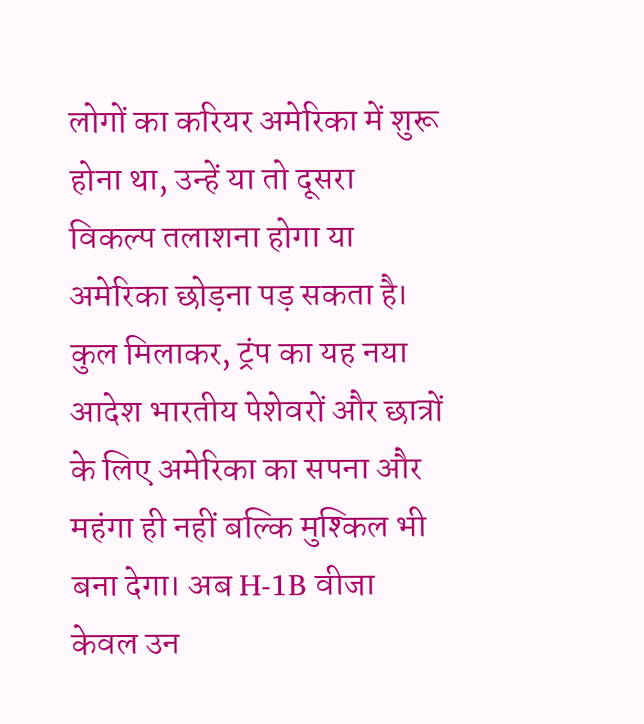लोगों का करियर अमेरिका में शुरू होना था, उन्हें या तो दूसरा विकल्प तलाशना होगा या अमेरिका छोड़ना पड़ सकता है।
कुल मिलाकर, ट्रंप का यह नया आदेश भारतीय पेशेवरों और छात्रों के लिए अमेरिका का सपना और महंगा ही नहीं बल्कि मुश्किल भी बना देगा। अब H-1B वीजा केवल उन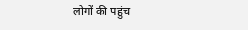लोगों की पहुंच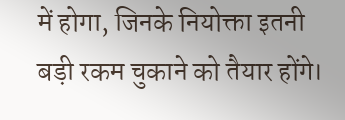में होगा, जिनके नियोक्ता इतनी बड़ी रकम चुकाने को तैयार होंगे।